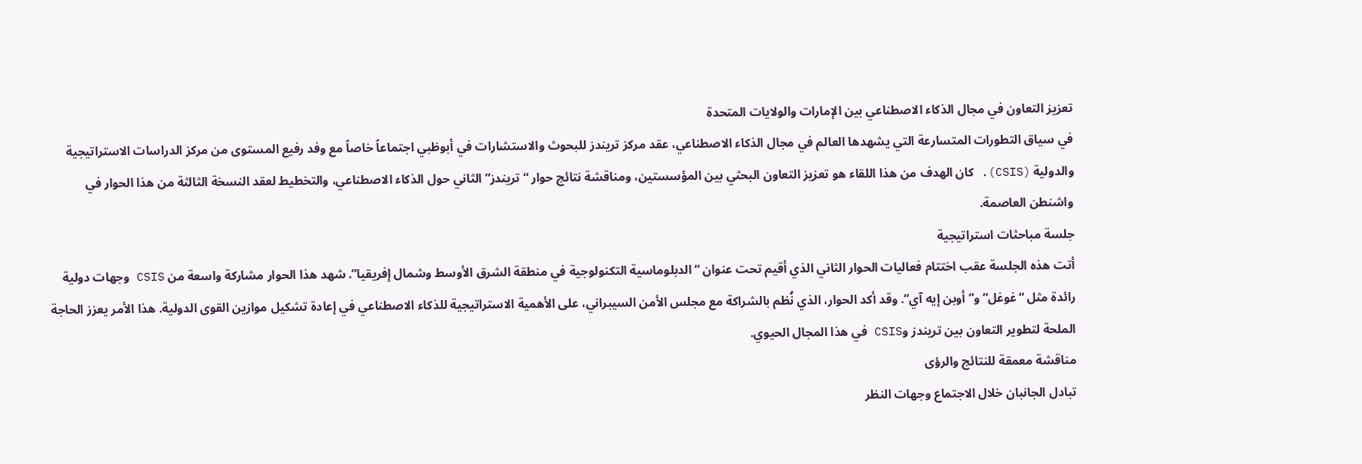تعزيز التعاون في مجال الذكاء الاصطناعي بين الإمارات والولايات المتحدة
في سياق التطورات المتسارعة التي يشهدها العالم في مجال الذكاء الاصطناعي، عقد مركز تريندز للبحوث والاستشارات في أبوظبي اجتماعاً خاصاً مع وفد رفيع المستوى من مركز الدراسات الاستراتيجية والدولية (CSIS). كان الهدف من هذا اللقاء هو تعزيز التعاون البحثي بين المؤسستين، ومناقشة نتائج حوار “تريندز” الثاني حول الذكاء الاصطناعي، والتخطيط لعقد النسخة الثالثة من هذا الحوار في واشنطن العاصمة.
جلسة مباحثات استراتيجية
أتت هذه الجلسة عقب اختتام فعاليات الحوار الثاني الذي أقيم تحت عنوان “الدبلوماسية التكنولوجية في منطقة الشرق الأوسط وشمال إفريقيا”. شهد هذا الحوار مشاركة واسعة من CSIS وجهات دولية رائدة مثل “غوغل” و”أوبن إيه آي”. وقد أكد الحوار، الذي نُظم بالشراكة مع مجلس الأمن السيبراني، على الأهمية الاستراتيجية للذكاء الاصطناعي في إعادة تشكيل موازين القوى الدولية. هذا الأمر يعزز الحاجة الملحة لتطوير التعاون بين تريندز وCSIS في هذا المجال الحيوي.
مناقشة معمقة للنتائج والرؤى
تبادل الجانبان خلال الاجتماع وجهات النظر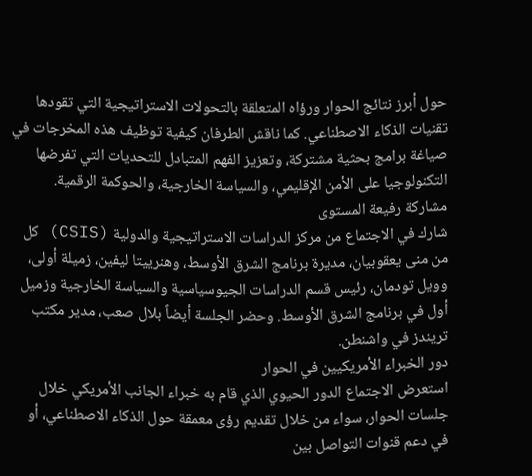حول أبرز نتائج الحوار ورؤاه المتعلقة بالتحولات الاستراتيجية التي تقودها تقنيات الذكاء الاصطناعي. كما ناقش الطرفان كيفية توظيف هذه المخرجات في صياغة برامج بحثية مشتركة، وتعزيز الفهم المتبادل للتحديات التي تفرضها التكنولوجيا على الأمن الإقليمي، والسياسة الخارجية، والحوكمة الرقمية.
مشاركة رفيعة المستوى
شارك في الاجتماع من مركز الدراسات الاستراتيجية والدولية (CSIS) كل من منى يعقوبيان، مديرة برنامج الشرق الأوسط، وهنرييتا ليفين، زميلة أولى، وويل تودمان، رئيس قسم الدراسات الجيوسياسية والسياسة الخارجية وزميل أول في برنامج الشرق الأوسط. وحضر الجلسة أيضاً بلال صعب، مدير مكتب تريندز في واشنطن.
دور الخبراء الأمريكيين في الحوار
استعرض الاجتماع الدور الحيوي الذي قام به خبراء الجانب الأمريكي خلال جلسات الحوار، سواء من خلال تقديم رؤى معمقة حول الذكاء الاصطناعي، أو في دعم قنوات التواصل بين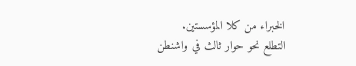الخبراء من كلا المؤسستين.
التطلع نحو حوار ثالث في واشنطن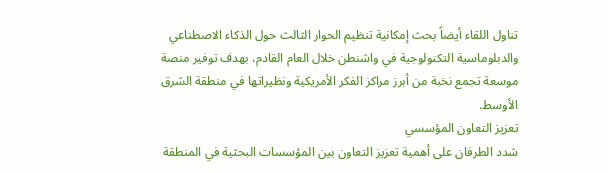تناول اللقاء أيضاً بحث إمكانية تنظيم الحوار الثالث حول الذكاء الاصطناعي والدبلوماسية التكنولوجية في واشنطن خلال العام القادم، بهدف توفير منصة موسعة تجمع نخبة من أبرز مراكز الفكر الأمريكية ونظيراتها في منطقة الشرق الأوسط.
تعزيز التعاون المؤسسي
شدد الطرفان على أهمية تعزيز التعاون بين المؤسسات البحثية في المنطقة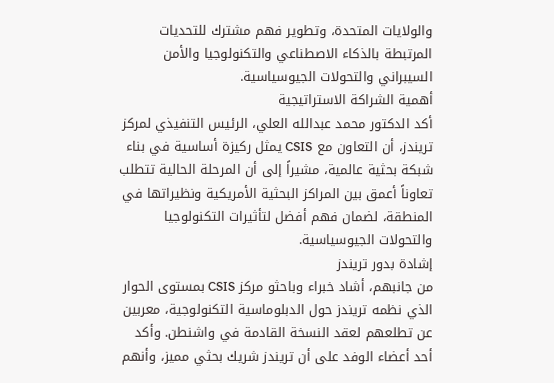والولايات المتحدة، وتطوير فهم مشترك للتحديات المرتبطة بالذكاء الاصطناعي والتكنولوجيا والأمن السيبراني والتحولات الجيوسياسية.
أهمية الشراكة الاستراتيجية
أكد الدكتور محمد عبدالله العلي، الرئيس التنفيذي لمركز تريندز، أن التعاون مع CSIS يمثل ركيزة أساسية في بناء شبكة بحثية عالمية، مشيراً إلى أن المرحلة الحالية تتطلب تعاوناً أعمق بين المراكز البحثية الأمريكية ونظيراتها في المنطقة، لضمان فهم أفضل لتأثيرات التكنولوجيا والتحولات الجيوسياسية.
إشادة بدور تريندز
من جانبهم، أشاد خبراء وباحثو مركز CSIS بمستوى الحوار الذي نظمه تريندز حول الدبلوماسية التكنولوجية، معربين عن تطلعهم لعقد النسخة القادمة في واشنطن. وأكد أحد أعضاء الوفد على أن تريندز شريك بحثي مميز، وأنهم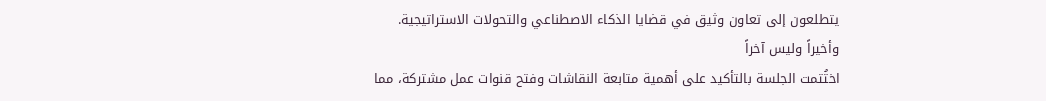يتطلعون إلى تعاون وثيق في قضايا الذكاء الاصطناعي والتحولات الاستراتيجية.
وأخيراً وليس آخراً
اختُتمت الجلسة بالتأكيد على أهمية متابعة النقاشات وفتح قنوات عمل مشتركة، مما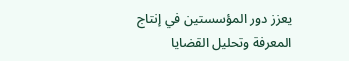يعزز دور المؤسستين في إنتاج المعرفة وتحليل القضايا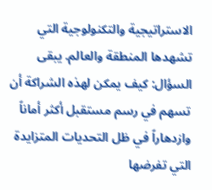الاستراتيجية والتكنولوجية التي تشهدها المنطقة والعالم. يبقى السؤال: كيف يمكن لهذه الشراكة أن تسهم في رسم مستقبل أكثر أماناً وازدهاراً في ظل التحديات المتزايدة التي تفرضها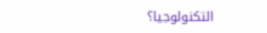التكنولوجيا؟